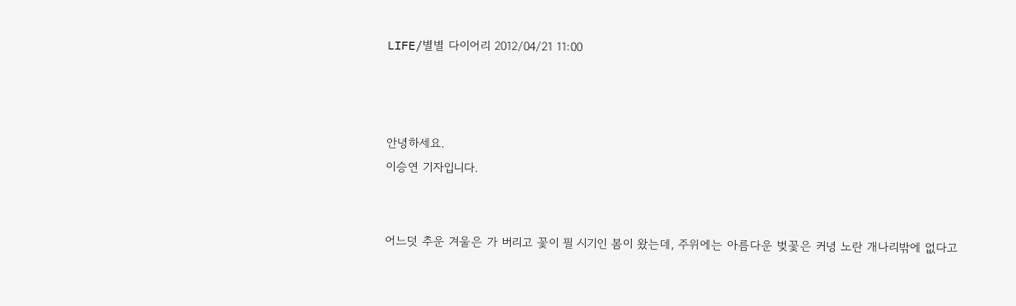LIFE/별별 다이어리 2012/04/21 11:00



안녕하세요.
이승연 기자입니다.


어느덧 추운 겨울은 가 버리고 꽃이 필 시기인 봄이 왔는데, 주위에는 아름다운 벚꽃은 커녕 노란 개나리밖에 없다고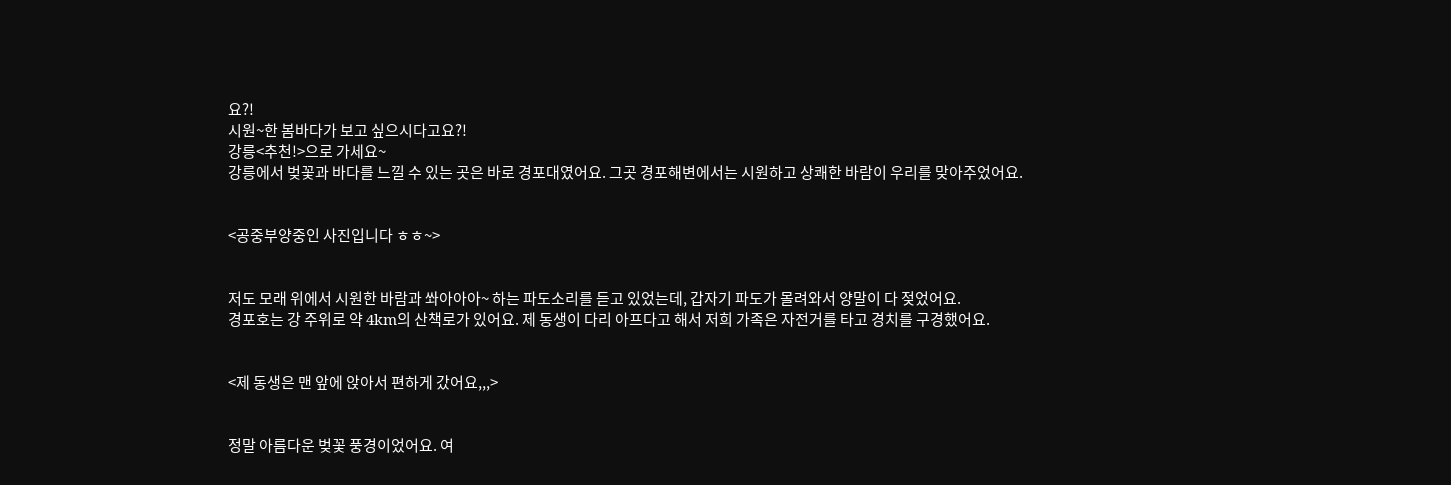요?!
시원~한 봄바다가 보고 싶으시다고요?!
강릉<추천!>으로 가세요~
강릉에서 벚꽃과 바다를 느낄 수 있는 곳은 바로 경포대였어요. 그곳 경포해변에서는 시원하고 상쾌한 바람이 우리를 맞아주었어요.


<공중부양중인 사진입니다 ㅎㅎ~>


저도 모래 위에서 시원한 바람과 쏴아아아~ 하는 파도소리를 듣고 있었는데, 갑자기 파도가 몰려와서 양말이 다 젖었어요.
경포호는 강 주위로 약 4km의 산책로가 있어요. 제 동생이 다리 아프다고 해서 저희 가족은 자전거를 타고 경치를 구경했어요.


<제 동생은 맨 앞에 앉아서 편하게 갔어요,,,>


정말 아름다운 벚꽃 풍경이었어요. 여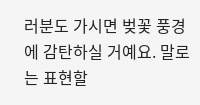러분도 가시면 벚꽃 풍경에 감탄하실 거예요. 말로는 표현할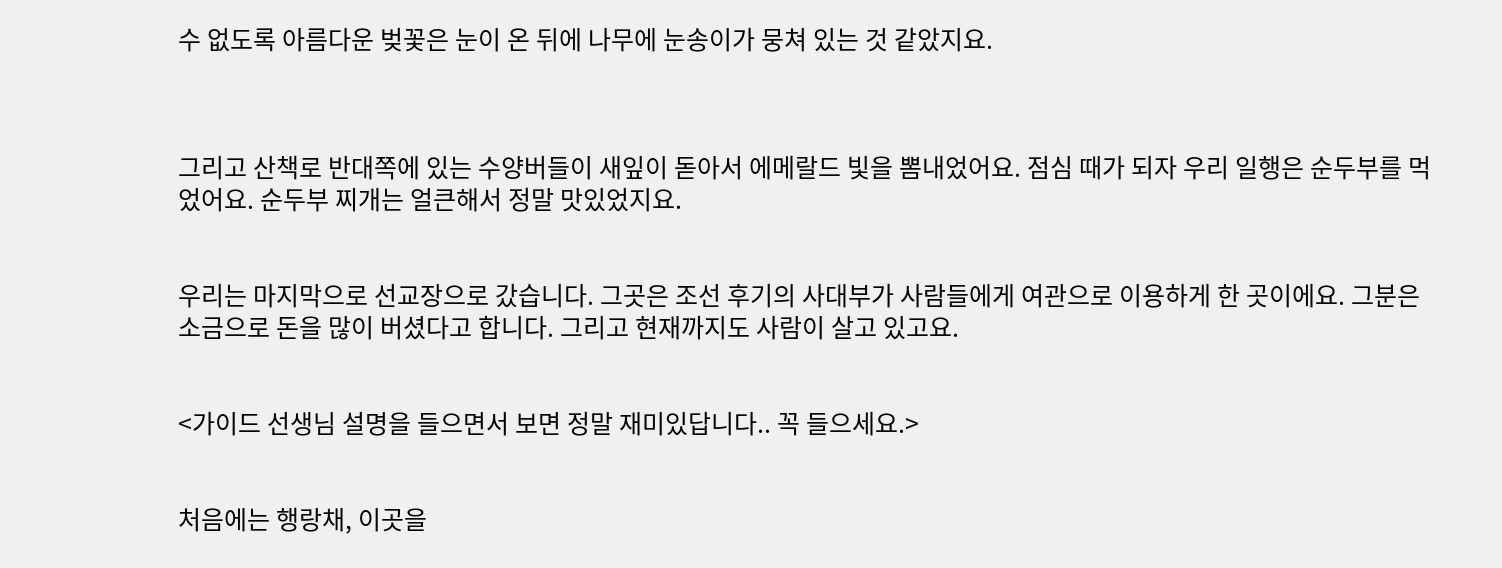수 없도록 아름다운 벚꽃은 눈이 온 뒤에 나무에 눈송이가 뭉쳐 있는 것 같았지요.



그리고 산책로 반대쪽에 있는 수양버들이 새잎이 돋아서 에메랄드 빛을 뽐내었어요. 점심 때가 되자 우리 일행은 순두부를 먹었어요. 순두부 찌개는 얼큰해서 정말 맛있었지요.


우리는 마지막으로 선교장으로 갔습니다. 그곳은 조선 후기의 사대부가 사람들에게 여관으로 이용하게 한 곳이에요. 그분은 소금으로 돈을 많이 버셨다고 합니다. 그리고 현재까지도 사람이 살고 있고요.


<가이드 선생님 설명을 들으면서 보면 정말 재미있답니다.. 꼭 들으세요.>


처음에는 행랑채, 이곳을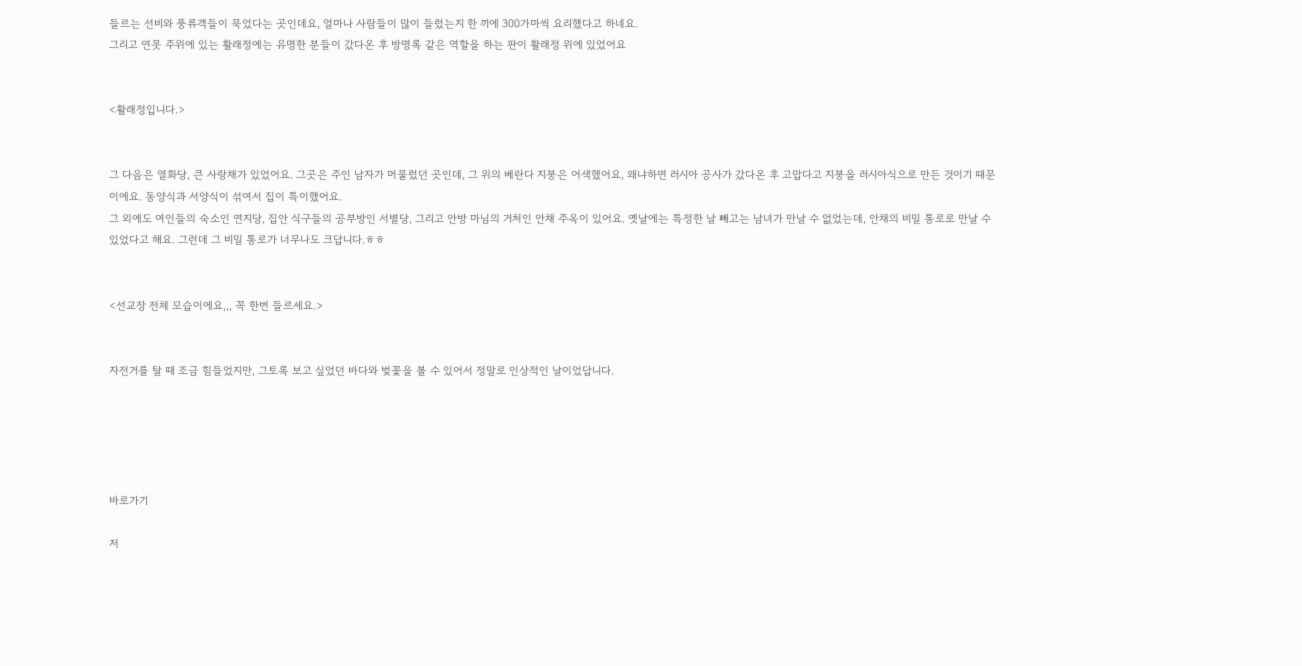들르는 선비와 풍류객들이 묵었다는 곳인데요, 얼마나 사람들이 많이 들렀는지 한 끼에 300가마씩 요리했다고 하네요.
그리고 연못 주위에 있는 활래정에는 유명한 분들이 갔다온 후 방명록 같은 역할을 하는 판이 활래정 위에 있었어요


<활래정입니다.>


그 다음은 열화당, 큰 사랑채가 있었어요. 그곳은 주인 남자가 머물렀던 곳인데, 그 위의 베란다 지붕은 어색했어요, 왜냐하면 러시아 공사가 갔다온 후 고맙다고 지붕을 러시아식으로 만든 것이기 때문이에요. 동양식과 서양식이 섞여서 집이 특이했어요.
그 외에도 여인들의 숙소인 연지당, 집안 식구들의 공부방인 서별당, 그리고 안방 마님의 거처인 안채 주옥이 있어요. 옛날에는 특정한 날 빼고는 남녀가 만날 수 없었는데, 안채의 비밀 통로로 만날 수 있었다고 해요. 그런데 그 비밀 통로가 너무나도 크답니다.ㅎㅎ


<선교장 전체 모습이에요,,, 꼭 한번 들르세요.>


자전거를 탈 때 조금 힘들었지만, 그토록 보고 싶었던 바다와 벚꽃을 볼 수 있어서 정말로 인상적인 날이었답니다.





바로가기

저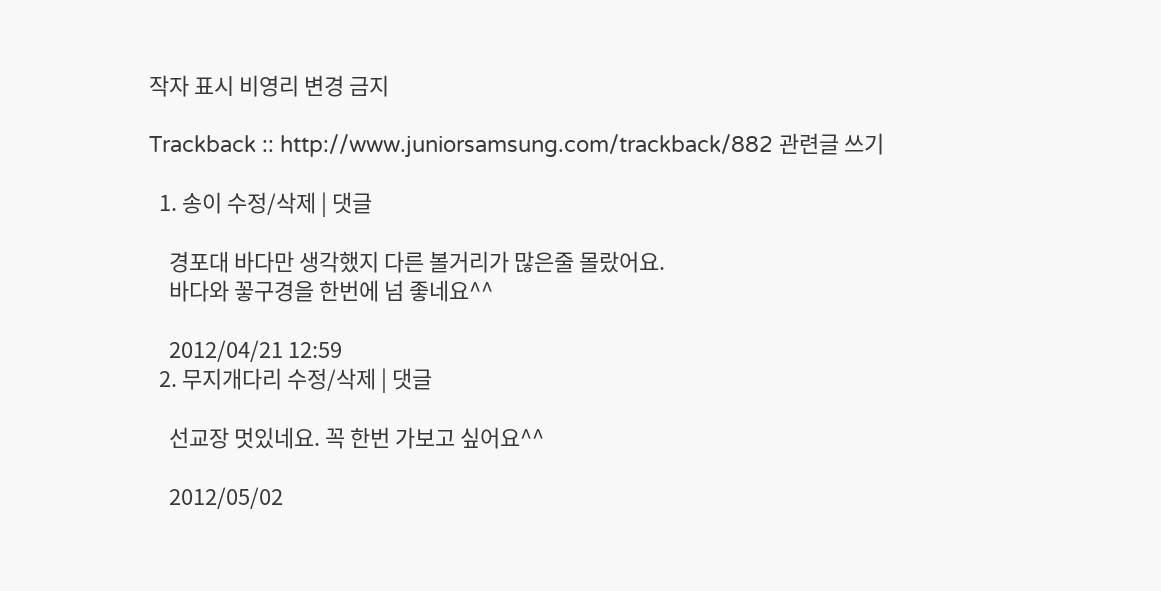작자 표시 비영리 변경 금지

Trackback :: http://www.juniorsamsung.com/trackback/882 관련글 쓰기

  1. 송이 수정/삭제 | 댓글

    경포대 바다만 생각했지 다른 볼거리가 많은줄 몰랐어요.
    바다와 꽇구경을 한번에 넘 좋네요^^

    2012/04/21 12:59
  2. 무지개다리 수정/삭제 | 댓글

    선교장 멋있네요. 꼭 한번 가보고 싶어요^^

    2012/05/02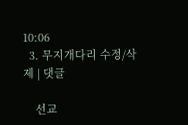10:06
  3. 무지개다리 수정/삭제 | 댓글

    선교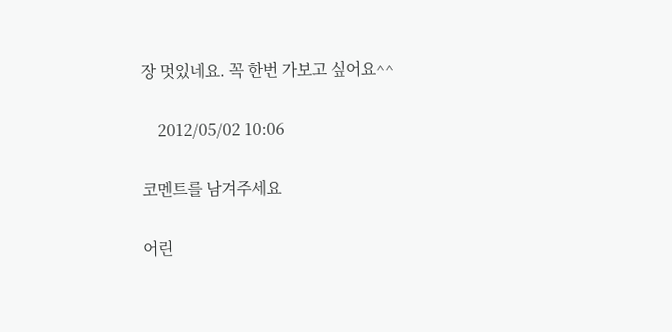장 멋있네요. 꼭 한번 가보고 싶어요^^

    2012/05/02 10:06

코멘트를 남겨주세요

어린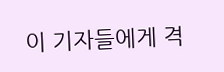이 기자들에게 격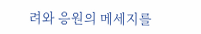려와 응원의 메세지를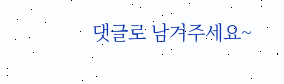댓글로 남겨주세요~